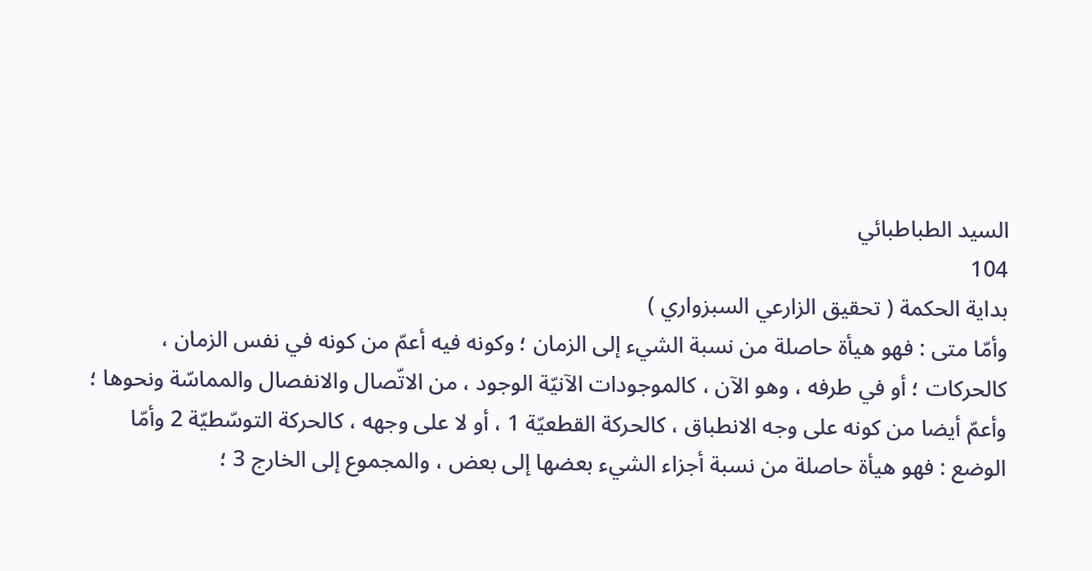السيد الطباطبائي
104
بداية الحكمة ( تحقيق الزارعي السبزواري )
وأمّا متى : فهو هيأة حاصلة من نسبة الشيء إلى الزمان ؛ وكونه فيه أعمّ من كونه في نفس الزمان ، كالحركات ؛ أو في طرفه ، وهو الآن ، كالموجودات الآنيّة الوجود ، من الاتّصال والانفصال والمماسّة ونحوها ؛ وأعمّ أيضا من كونه على وجه الانطباق ، كالحركة القطعيّة 1 ، أو لا على وجهه ، كالحركة التوسّطيّة 2 وأمّا الوضع : فهو هيأة حاصلة من نسبة أجزاء الشيء بعضها إلى بعض ، والمجموع إلى الخارج 3 ؛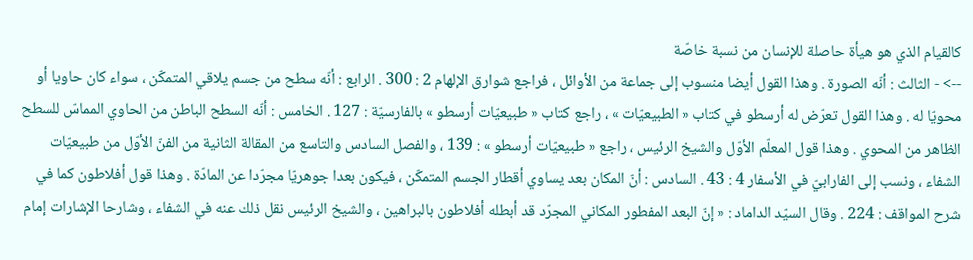كالقيام الذي هو هيأة حاصلة للإنسان من نسبة خاصّة
--> - الثالث : أنّه الصورة . وهذا القول أيضا منسوب إلى جماعة من الأوائل ، فراجع شوارق الإلهام 2 : 300 . الرابع : أنّه سطح من جسم يلاقي المتمكّن ، سواء كان حاويا أو محويّا له . وهذا القول تعرّض له أرسطو في كتاب « الطبيعيّات » ، راجع كتاب « طبيعيّات أرسطو » بالفارسيّة : 127 . الخامس : أنّه السطح الباطن من الحاوي المماسّ للسطح الظاهر من المحوي . وهذا قول المعلّم الأوّل والشيخ الرئيس ، راجع « طبيعيّات أرسطو » : 139 ، والفصل السادس والتاسع من المقالة الثانية من الفنّ الأوّل من طبيعيّات الشفاء ، ونسب إلى الفارابيّ في الأسفار 4 : 43 . السادس : أنّ المكان بعد يساوي أقطار الجسم المتمكّن ، فيكون بعدا جوهريّا مجرّدا عن المادّة . وهذا قول أفلاطون كما في شرح المواقف : 224 . وقال السيّد الداماد : « إنّ البعد المفطور المكاني المجرّد قد أبطله أفلاطون بالبراهين ، والشيخ الرئيس نقل ذلك عنه في الشفاء ، وشارحا الإشارات إمام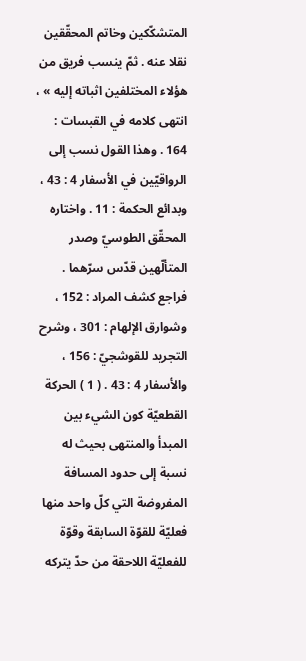المتشكّكين وخاتم المحقّقين نقلا عنه . ثمّ ينسب فريق من هؤلاء المختلفين اثباته إليه » ، انتهى كلامه في القبسات : 164 . وهذا القول نسب إلى الرواقيّين في الأسفار 4 : 43 ، وبدائع الحكمة : 11 . واختاره المحقّق الطوسيّ وصدر المتألّهين قدّس سرّهما . فراجع كشف المراد : 152 ، وشوارق الإلهام : 301 ، وشرح التجريد للقوشجيّ : 156 ، والأسفار 4 : 43 . ( 1 ) الحركة القطعيّة كون الشيء بين المبدأ والمنتهى بحيث له نسبة إلى حدود المسافة المفروضة التي كلّ واحد منها فعليّة للقوّة السابقة وقوّة للفعليّة اللاحقة من حدّ يتركه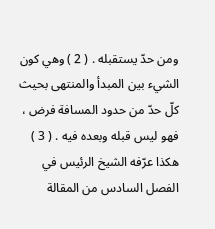ومن حدّ يستقبله . ( 2 ) وهي كون الشيء بين المبدأ والمنتهى بحيث كلّ حدّ من حدود المسافة فرض ، فهو ليس قبله وبعده فيه . ( 3 ) هكذا عرّفه الشيخ الرئيس في الفصل السادس من المقالة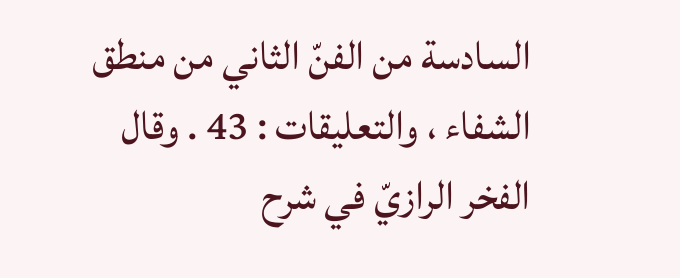السادسة من الفنّ الثاني من منطق الشفاء ، والتعليقات : 43 . وقال الفخر الرازيّ في شرح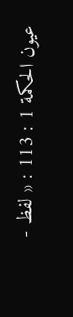عيون الحكمة 1 : 113 : « لفظ -